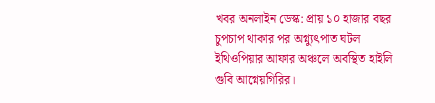খবর অনলাইন ডেস্ক: প্রায় ১০ হাজার বছর চুপচাপ থাকার পর অগ্ন্যুৎপাত ঘটল ইথিওপিয়ার আফার অঞ্চলে অবস্থিত হাইলি গুবি আগ্নেয়গিরির।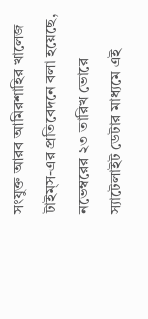সংযুক্ত আরব আমিরশাহির খালেজ টাইম্স-এর প্রতিবেদনে বলা হয়েছে, নভেম্বরের ২৩ তারিখ ভোরে স্যাটেলাইট ডেটার মাধ্যমে এই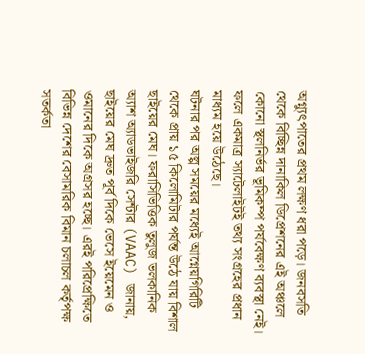অগ্ন্যুৎপাতের প্রথম লক্ষণ ধরা পড়ে। জনবসতি থেকে বিচ্ছিন্ন দানাকিল ডিপ্রেশনের এই অঞ্চলে কোনো স্থলনির্ভর ভূমিকম্প পর্যবেক্ষণ ব্যবস্থা নেই। ফলে একমাত্র স্যাটেলাইটই তথ্য সংগ্রহের প্রধান মাধ্যম হয়ে উঠেছে।
ঘটনার পর অল্প সময়ের মধ্যেই আগ্নেয়গিরিটি থেকে প্রায় ১৫ কিলোমিটার পর্যন্ত উঠে যায় বিশাল ছাইয়ের মেঘ। ফরাসিভিত্তিক তুলুজ ভলকানিক অ্যাশ অ্যাডভাইজরি সেন্টার (VAAC) জানায়, ছাইয়ের মেঘ দ্রুত পূর্ব দিকে ভেসে ইয়েমেন ও ওমানের দিকে অগ্রসর হচ্ছে। এরই পরিপ্রেক্ষিতে বিভিন্ন দেশের বেসামরিক বিমান চলাচল কর্তৃপক্ষ সতর্কতা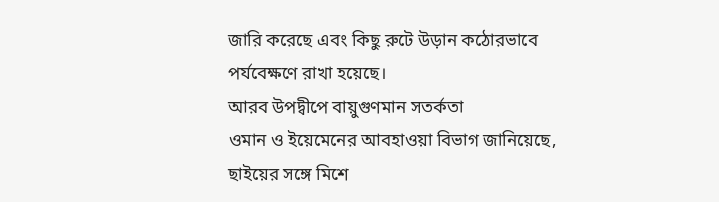জারি করেছে এবং কিছু রুটে উড়ান কঠোরভাবে পর্যবেক্ষণে রাখা হয়েছে।
আরব উপদ্বীপে বায়ুগুণমান সতর্কতা
ওমান ও ইয়েমেনের আবহাওয়া বিভাগ জানিয়েছে, ছাইয়ের সঙ্গে মিশে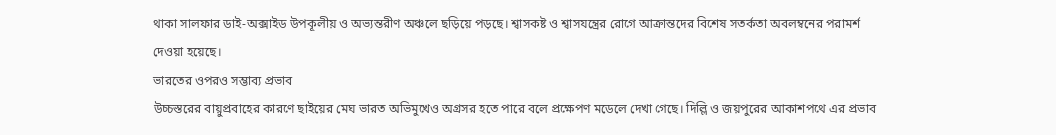থাকা সালফার ডাই-অক্সাইড উপকূলীয় ও অভ্যন্তরীণ অঞ্চলে ছড়িয়ে পড়ছে। শ্বাসকষ্ট ও শ্বাসযন্ত্রের রোগে আক্রান্তদের বিশেষ সতর্কতা অবলম্বনের পরামর্শ দেওয়া হয়েছে।
ভারতের ওপরও সম্ভাব্য প্রভাব
উচ্চস্তরের বায়ুপ্রবাহের কারণে ছাইয়ের মেঘ ভারত অভিমুখেও অগ্রসর হতে পারে বলে প্রক্ষেপণ মডেলে দেখা গেছে। দিল্লি ও জয়পুরের আকাশপথে এর প্রভাব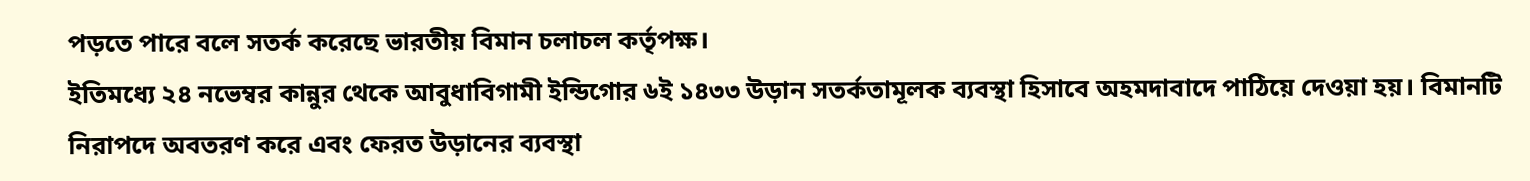পড়তে পারে বলে সতর্ক করেছে ভারতীয় বিমান চলাচল কর্তৃপক্ষ।
ইতিমধ্যে ২৪ নভেম্বর কান্নুর থেকে আবুধাবিগামী ইন্ডিগোর ৬ই ১৪৩৩ উড়ান সতর্কতামূলক ব্যবস্থা হিসাবে অহমদাবাদে পাঠিয়ে দেওয়া হয়। বিমানটি নিরাপদে অবতরণ করে এবং ফেরত উড়ানের ব্যবস্থা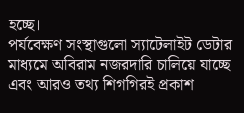হচ্ছে।
পর্যবেক্ষণ সংস্থাগুলো স্যাটেলাইট ডেটার মাধ্যমে অবিরাম নজরদারি চালিয়ে যাচ্ছে এবং আরও তথ্য শিগগিরই প্রকাশ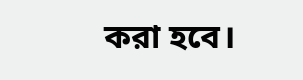করা হবে।